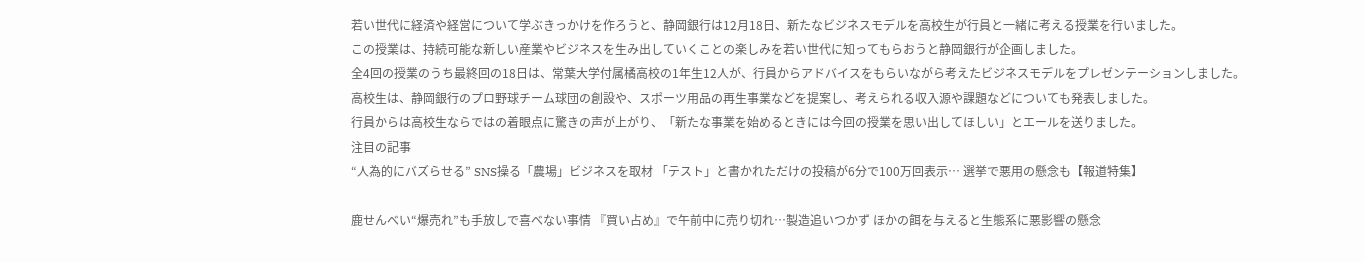若い世代に経済や経営について学ぶきっかけを作ろうと、静岡銀行は12月18日、新たなビジネスモデルを高校生が行員と一緒に考える授業を行いました。
この授業は、持続可能な新しい産業やビジネスを生み出していくことの楽しみを若い世代に知ってもらおうと静岡銀行が企画しました。
全4回の授業のうち最終回の18日は、常葉大学付属橘高校の1年生12人が、行員からアドバイスをもらいながら考えたビジネスモデルをプレゼンテーションしました。
高校生は、静岡銀行のプロ野球チーム球団の創設や、スポーツ用品の再生事業などを提案し、考えられる収入源や課題などについても発表しました。
行員からは高校生ならではの着眼点に驚きの声が上がり、「新たな事業を始めるときには今回の授業を思い出してほしい」とエールを送りました。
注目の記事
“人為的にバズらせる” SNS操る「農場」ビジネスを取材 「テスト」と書かれただけの投稿が6分で100万回表示… 選挙で悪用の懸念も【報道特集】

鹿せんべい“爆売れ”も手放しで喜べない事情 『買い占め』で午前中に売り切れ…製造追いつかず ほかの餌を与えると生態系に悪影響の懸念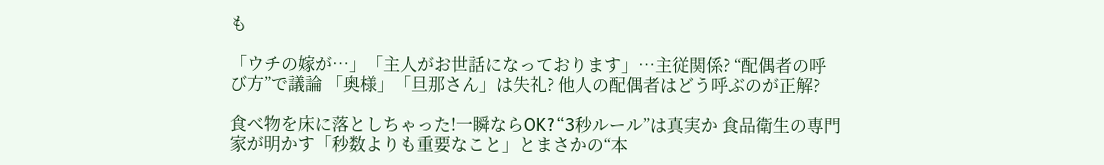も

「ウチの嫁が…」「主人がお世話になっております」…主従関係? “配偶者の呼び方”で議論 「奥様」「旦那さん」は失礼? 他人の配偶者はどう呼ぶのが正解?

食べ物を床に落としちゃった!一瞬ならOK?“3秒ルール”は真実か 食品衛生の専門家が明かす「秒数よりも重要なこと」とまさかの“本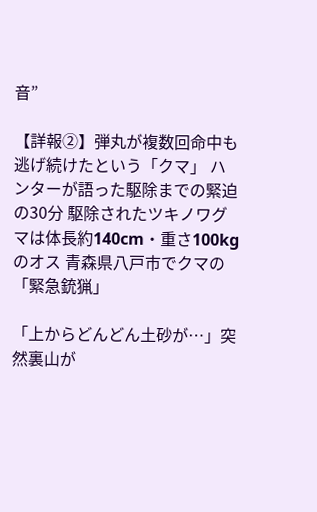音”

【詳報②】弾丸が複数回命中も逃げ続けたという「クマ」 ハンターが語った駆除までの緊迫の30分 駆除されたツキノワグマは体長約140cm・重さ100kgのオス 青森県八戸市でクマの「緊急銃猟」

「上からどんどん土砂が…」突然裏山が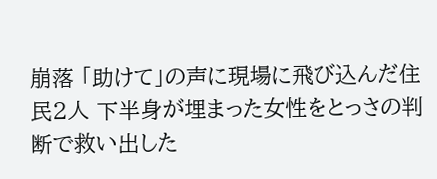崩落 「助けて」の声に現場に飛び込んだ住民2人 下半身が埋まった女性をとっさの判断で救い出した